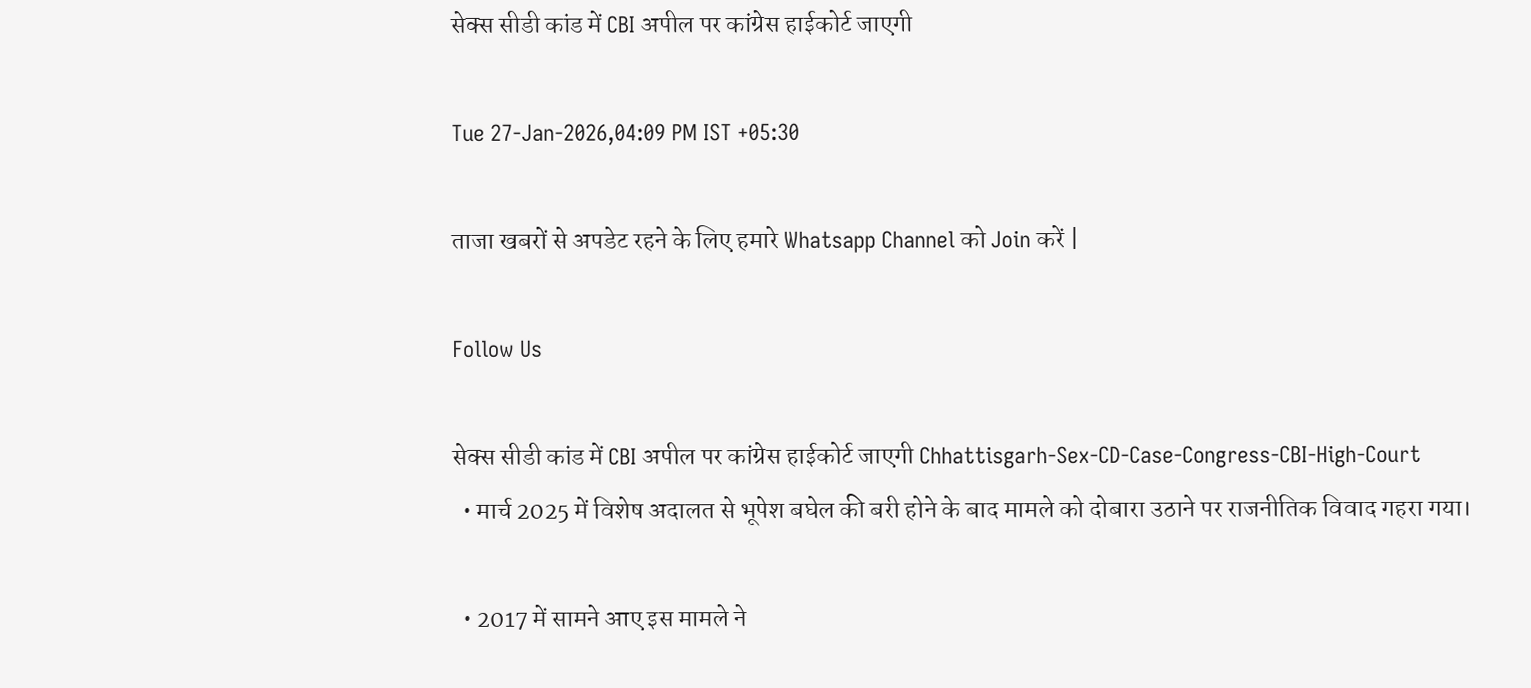सेक्स सीडी कांड में CBI अपील पर कांग्रेस हाईकोर्ट जाएगी

Tue 27-Jan-2026,04:09 PM IST +05:30

ताजा खबरों से अपडेट रहने के लिए हमारे Whatsapp Channel को Join करें |

Follow Us

सेक्स सीडी कांड में CBI अपील पर कांग्रेस हाईकोर्ट जाएगी Chhattisgarh-Sex-CD-Case-Congress-CBI-High-Court
  • मार्च 2025 में विशेष अदालत से भूपेश बघेल की बरी होने के बाद मामले को दोबारा उठाने पर राजनीतिक विवाद गहरा गया।

  • 2017 में सामने आए इस मामले ने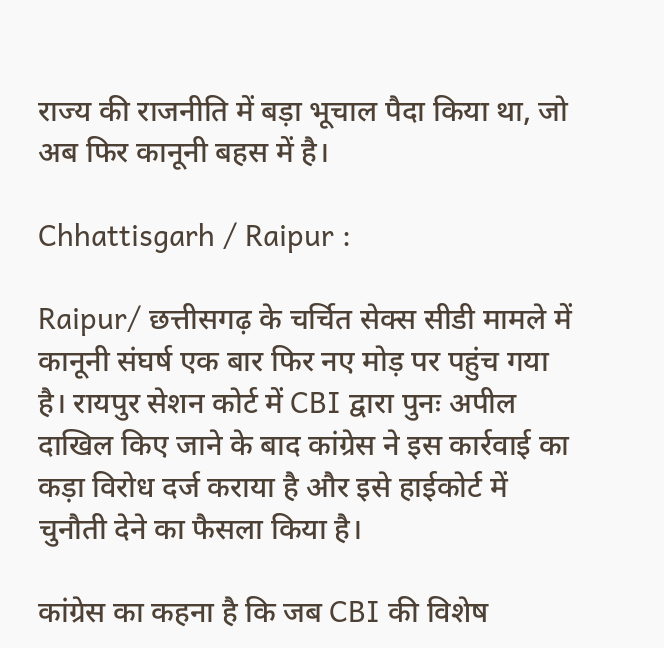राज्य की राजनीति में बड़ा भूचाल पैदा किया था, जो अब फिर कानूनी बहस में है।

Chhattisgarh / Raipur :

Raipur/ छत्तीसगढ़ के चर्चित सेक्स सीडी मामले में कानूनी संघर्ष एक बार फिर नए मोड़ पर पहुंच गया है। रायपुर सेशन कोर्ट में CBI द्वारा पुनः अपील दाखिल किए जाने के बाद कांग्रेस ने इस कार्रवाई का कड़ा विरोध दर्ज कराया है और इसे हाईकोर्ट में चुनौती देने का फैसला किया है।

कांग्रेस का कहना है कि जब CBI की विशेष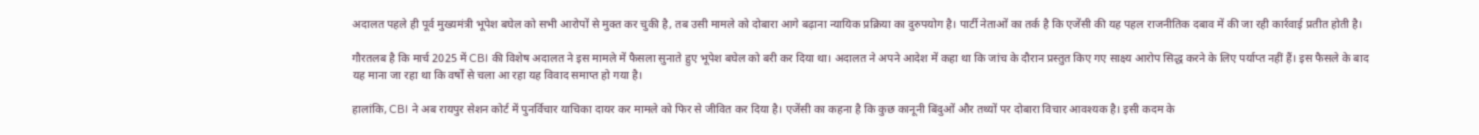अदालत पहले ही पूर्व मुख्यमंत्री भूपेश बघेल को सभी आरोपों से मुक्त कर चुकी है, तब उसी मामले को दोबारा आगे बढ़ाना न्यायिक प्रक्रिया का दुरुपयोग है। पार्टी नेताओं का तर्क है कि एजेंसी की यह पहल राजनीतिक दबाव में की जा रही कार्रवाई प्रतीत होती है।

गौरतलब है कि मार्च 2025 में CBI की विशेष अदालत ने इस मामले में फैसला सुनाते हुए भूपेश बघेल को बरी कर दिया था। अदालत ने अपने आदेश में कहा था कि जांच के दौरान प्रस्तुत किए गए साक्ष्य आरोप सिद्ध करने के लिए पर्याप्त नहीं हैं। इस फैसले के बाद यह माना जा रहा था कि वर्षों से चला आ रहा यह विवाद समाप्त हो गया है।

हालांकि, CBI ने अब रायपुर सेशन कोर्ट में पुनर्विचार याचिका दायर कर मामले को फिर से जीवित कर दिया है। एजेंसी का कहना है कि कुछ कानूनी बिंदुओं और तथ्यों पर दोबारा विचार आवश्यक है। इसी कदम के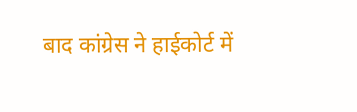बाद कांग्रेस ने हाईकोर्ट में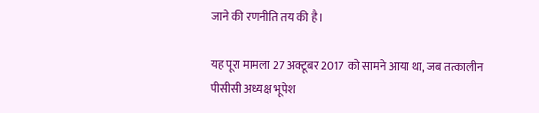जाने की रणनीति तय की है।

यह पूरा मामला 27 अक्टूबर 2017 को सामने आया था, जब तत्कालीन पीसीसी अध्यक्ष भूपेश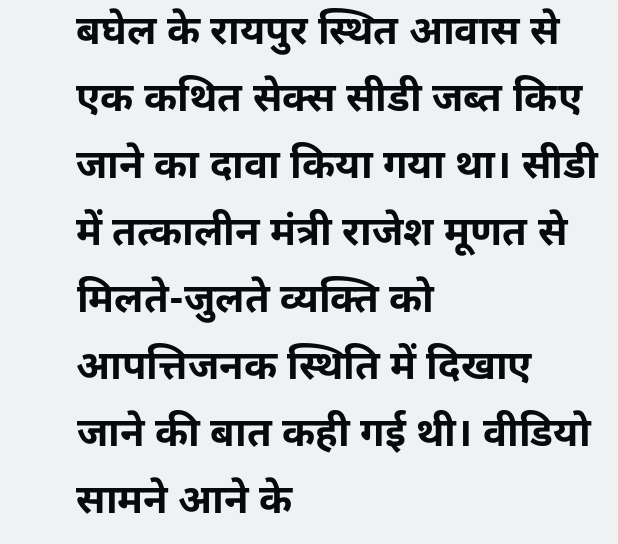बघेल के रायपुर स्थित आवास से एक कथित सेक्स सीडी जब्त किए जाने का दावा किया गया था। सीडी में तत्कालीन मंत्री राजेश मूणत से मिलते-जुलते व्यक्ति को आपत्तिजनक स्थिति में दिखाए जाने की बात कही गई थी। वीडियो सामने आने के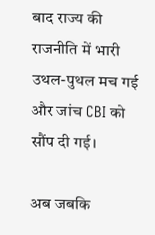बाद राज्य की राजनीति में भारी उथल-पुथल मच गई और जांच CBI को सौंप दी गई।

अब जबकि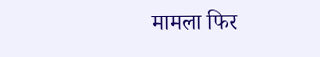मामला फिर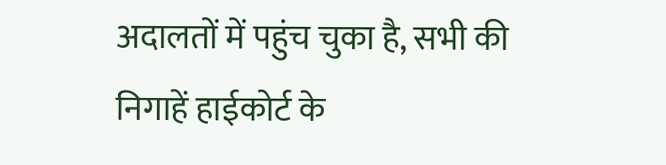अदालतों में पहुंच चुका है, सभी की निगाहें हाईकोर्ट के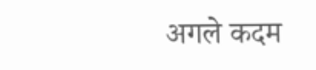अगले कदम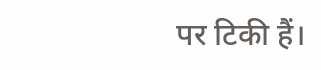पर टिकी हैं।